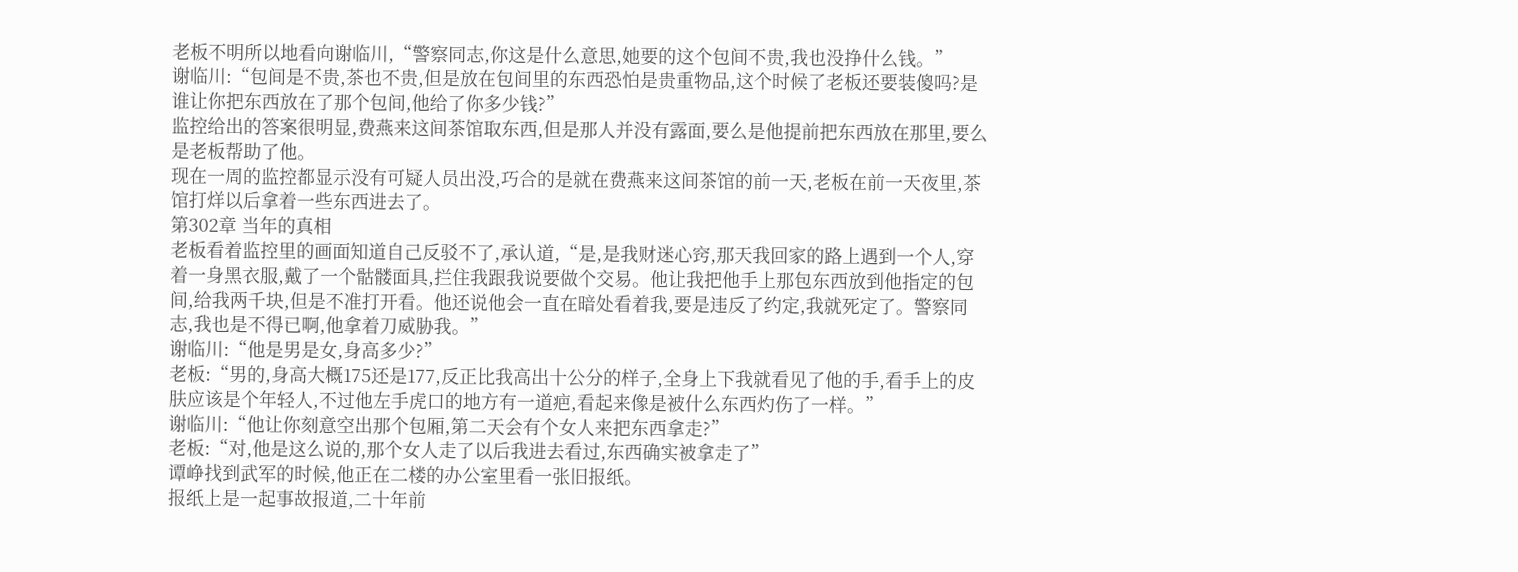老板不明所以地看向谢临川,“警察同志,你这是什么意思,她要的这个包间不贵,我也没挣什么钱。”
谢临川:“包间是不贵,茶也不贵,但是放在包间里的东西恐怕是贵重物品,这个时候了老板还要装傻吗?是谁让你把东西放在了那个包间,他给了你多少钱?”
监控给出的答案很明显,费燕来这间茶馆取东西,但是那人并没有露面,要么是他提前把东西放在那里,要么是老板帮助了他。
现在一周的监控都显示没有可疑人员出没,巧合的是就在费燕来这间茶馆的前一天,老板在前一天夜里,茶馆打烊以后拿着一些东西进去了。
第302章 当年的真相
老板看着监控里的画面知道自己反驳不了,承认道,“是,是我财迷心窍,那天我回家的路上遇到一个人,穿着一身黑衣服,戴了一个骷髅面具,拦住我跟我说要做个交易。他让我把他手上那包东西放到他指定的包间,给我两千块,但是不准打开看。他还说他会一直在暗处看着我,要是违反了约定,我就死定了。警察同志,我也是不得已啊,他拿着刀威胁我。”
谢临川:“他是男是女,身高多少?”
老板:“男的,身高大概175还是177,反正比我高出十公分的样子,全身上下我就看见了他的手,看手上的皮肤应该是个年轻人,不过他左手虎口的地方有一道疤,看起来像是被什么东西灼伤了一样。”
谢临川:“他让你刻意空出那个包厢,第二天会有个女人来把东西拿走?”
老板:“对,他是这么说的,那个女人走了以后我进去看过,东西确实被拿走了”
谭峥找到武军的时候,他正在二楼的办公室里看一张旧报纸。
报纸上是一起事故报道,二十年前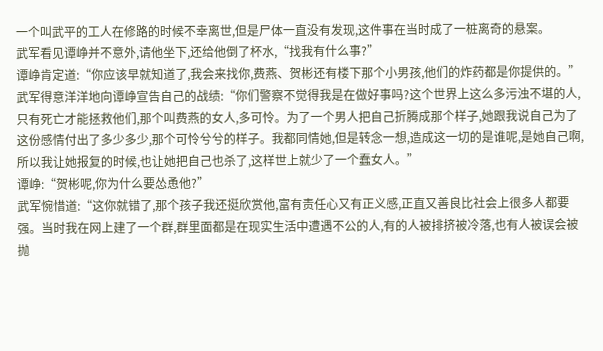一个叫武平的工人在修路的时候不幸离世,但是尸体一直没有发现,这件事在当时成了一桩离奇的悬案。
武军看见谭峥并不意外,请他坐下,还给他倒了杯水,“找我有什么事?”
谭峥肯定道:“你应该早就知道了,我会来找你,费燕、贺彬还有楼下那个小男孩,他们的炸药都是你提供的。”
武军得意洋洋地向谭峥宣告自己的战绩:“你们警察不觉得我是在做好事吗?这个世界上这么多污浊不堪的人,只有死亡才能拯救他们,那个叫费燕的女人,多可怜。为了一个男人把自己折腾成那个样子,她跟我说自己为了这份感情付出了多少多少,那个可怜兮兮的样子。我都同情她,但是转念一想,造成这一切的是谁呢,是她自己啊,所以我让她报复的时候,也让她把自己也杀了,这样世上就少了一个蠢女人。”
谭峥:“贺彬呢,你为什么要怂恿他?”
武军惋惜道:“这你就错了,那个孩子我还挺欣赏他,富有责任心又有正义感,正直又善良比社会上很多人都要强。当时我在网上建了一个群,群里面都是在现实生活中遭遇不公的人,有的人被排挤被冷落,也有人被误会被抛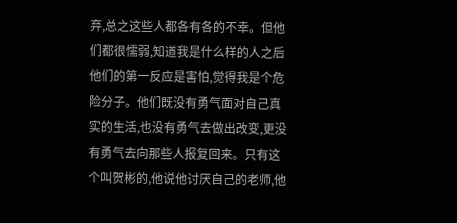弃,总之这些人都各有各的不幸。但他们都很懦弱,知道我是什么样的人之后他们的第一反应是害怕,觉得我是个危险分子。他们既没有勇气面对自己真实的生活,也没有勇气去做出改变,更没有勇气去向那些人报复回来。只有这个叫贺彬的,他说他讨厌自己的老师,他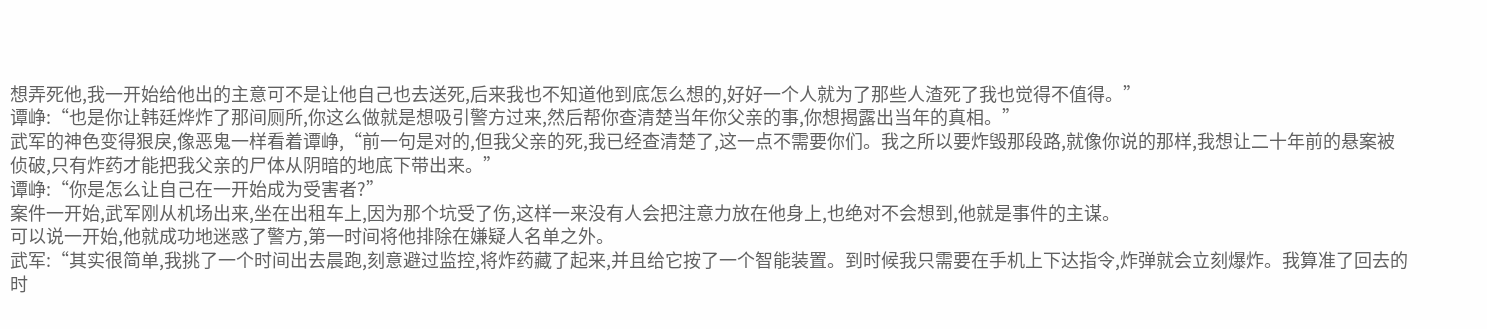想弄死他,我一开始给他出的主意可不是让他自己也去送死,后来我也不知道他到底怎么想的,好好一个人就为了那些人渣死了我也觉得不值得。”
谭峥:“也是你让韩廷烨炸了那间厕所,你这么做就是想吸引警方过来,然后帮你查清楚当年你父亲的事,你想揭露出当年的真相。”
武军的神色变得狠戾,像恶鬼一样看着谭峥,“前一句是对的,但我父亲的死,我已经查清楚了,这一点不需要你们。我之所以要炸毁那段路,就像你说的那样,我想让二十年前的悬案被侦破,只有炸药才能把我父亲的尸体从阴暗的地底下带出来。”
谭峥:“你是怎么让自己在一开始成为受害者?”
案件一开始,武军刚从机场出来,坐在出租车上,因为那个坑受了伤,这样一来没有人会把注意力放在他身上,也绝对不会想到,他就是事件的主谋。
可以说一开始,他就成功地迷惑了警方,第一时间将他排除在嫌疑人名单之外。
武军:“其实很简单,我挑了一个时间出去晨跑,刻意避过监控,将炸药藏了起来,并且给它按了一个智能装置。到时候我只需要在手机上下达指令,炸弹就会立刻爆炸。我算准了回去的时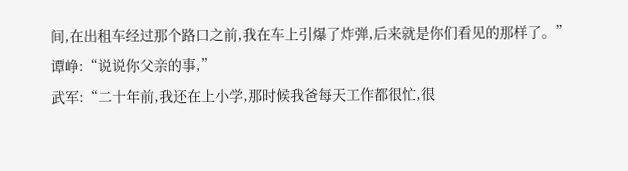间,在出租车经过那个路口之前,我在车上引爆了炸弹,后来就是你们看见的那样了。”
谭峥:“说说你父亲的事,”
武军:“二十年前,我还在上小学,那时候我爸每天工作都很忙,很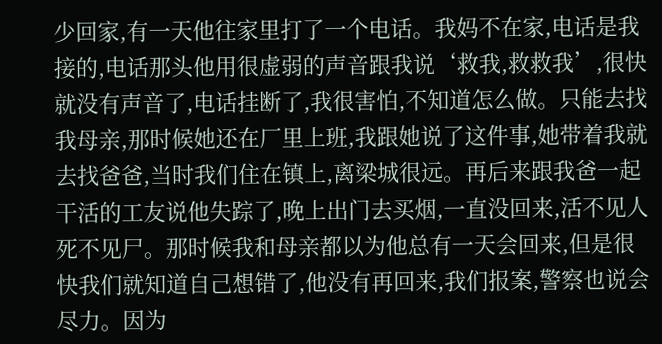少回家,有一天他往家里打了一个电话。我妈不在家,电话是我接的,电话那头他用很虚弱的声音跟我说‘救我,救救我’,很快就没有声音了,电话挂断了,我很害怕,不知道怎么做。只能去找我母亲,那时候她还在厂里上班,我跟她说了这件事,她带着我就去找爸爸,当时我们住在镇上,离梁城很远。再后来跟我爸一起干活的工友说他失踪了,晚上出门去买烟,一直没回来,活不见人死不见尸。那时候我和母亲都以为他总有一天会回来,但是很快我们就知道自己想错了,他没有再回来,我们报案,警察也说会尽力。因为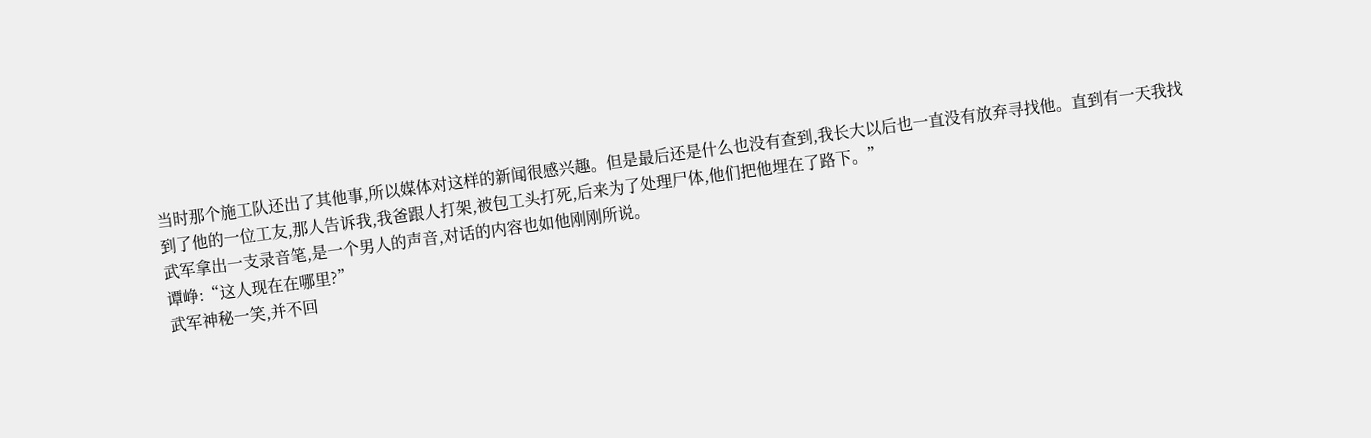当时那个施工队还出了其他事,所以媒体对这样的新闻很感兴趣。但是最后还是什么也没有查到,我长大以后也一直没有放弃寻找他。直到有一天我找到了他的一位工友,那人告诉我,我爸跟人打架,被包工头打死,后来为了处理尸体,他们把他埋在了路下。”
武军拿出一支录音笔,是一个男人的声音,对话的内容也如他刚刚所说。
谭峥:“这人现在在哪里?”
武军神秘一笑,并不回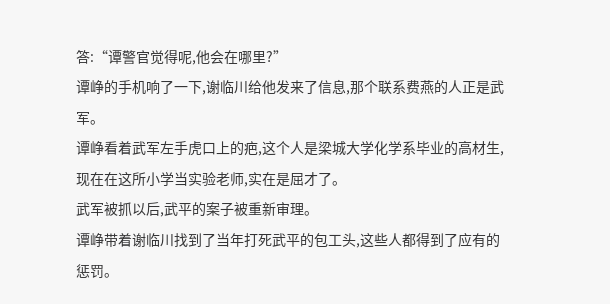答:“谭警官觉得呢,他会在哪里?”
谭峥的手机响了一下,谢临川给他发来了信息,那个联系费燕的人正是武军。
谭峥看着武军左手虎口上的疤,这个人是梁城大学化学系毕业的高材生,现在在这所小学当实验老师,实在是屈才了。
武军被抓以后,武平的案子被重新审理。
谭峥带着谢临川找到了当年打死武平的包工头,这些人都得到了应有的惩罚。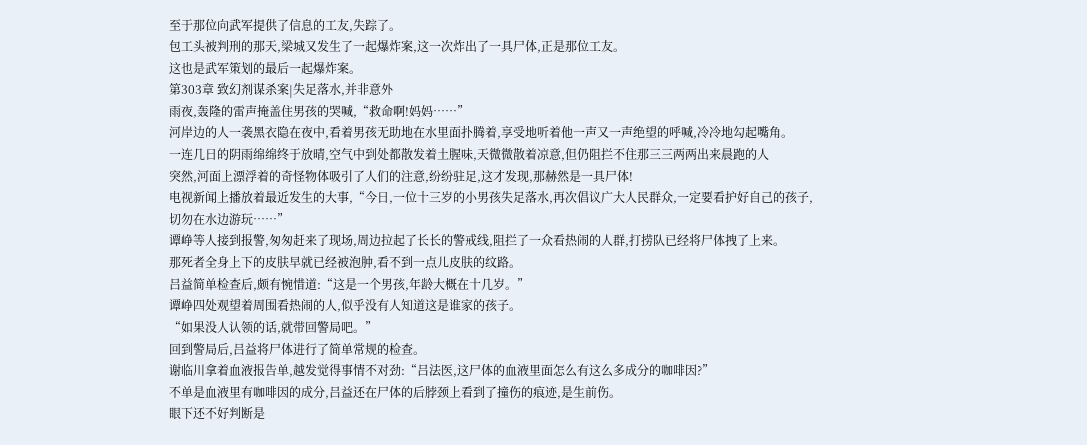至于那位向武军提供了信息的工友,失踪了。
包工头被判刑的那天,梁城又发生了一起爆炸案,这一次炸出了一具尸体,正是那位工友。
这也是武军策划的最后一起爆炸案。
第303章 致幻剂谋杀案|失足落水,并非意外
雨夜,轰隆的雷声掩盖住男孩的哭喊,“救命啊!妈妈……”
河岸边的人一袭黑衣隐在夜中,看着男孩无助地在水里面扑腾着,享受地听着他一声又一声绝望的呼喊,冷冷地勾起嘴角。
一连几日的阴雨绵绵终于放晴,空气中到处都散发着土腥味,天微微散着凉意,但仍阻拦不住那三三两两出来晨跑的人
突然,河面上漂浮着的奇怪物体吸引了人们的注意,纷纷驻足,这才发现,那赫然是一具尸体!
电视新闻上播放着最近发生的大事,“今日,一位十三岁的小男孩失足落水,再次倡议广大人民群众,一定要看护好自己的孩子,切勿在水边游玩……”
谭峥等人接到报警,匆匆赶来了现场,周边拉起了长长的警戒线,阻拦了一众看热闹的人群,打捞队已经将尸体拽了上来。
那死者全身上下的皮肤早就已经被泡肿,看不到一点儿皮肤的纹路。
吕益简单检查后,颇有惋惜道:“这是一个男孩,年龄大概在十几岁。”
谭峥四处观望着周围看热闹的人,似乎没有人知道这是谁家的孩子。
“如果没人认领的话,就带回警局吧。”
回到警局后,吕益将尸体进行了简单常规的检查。
谢临川拿着血液报告单,越发觉得事情不对劲:“吕法医,这尸体的血液里面怎么有这么多成分的咖啡因?”
不单是血液里有咖啡因的成分,吕益还在尸体的后脖颈上看到了撞伤的痕迹,是生前伤。
眼下还不好判断是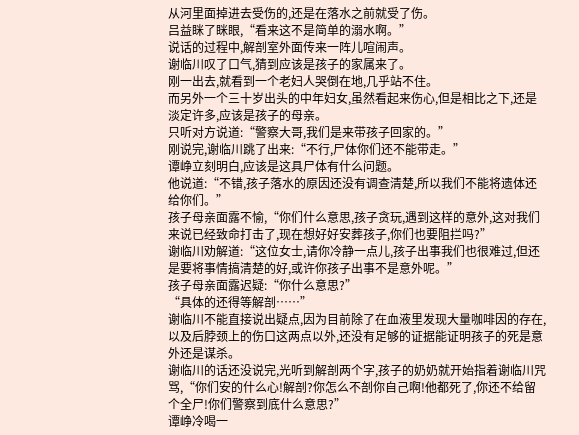从河里面掉进去受伤的,还是在落水之前就受了伤。
吕益眯了眯眼,“看来这不是简单的溺水啊。”
说话的过程中,解剖室外面传来一阵儿喧闹声。
谢临川叹了口气,猜到应该是孩子的家属来了。
刚一出去,就看到一个老妇人哭倒在地,几乎站不住。
而另外一个三十岁出头的中年妇女,虽然看起来伤心,但是相比之下,还是淡定许多,应该是孩子的母亲。
只听对方说道:“警察大哥,我们是来带孩子回家的。”
刚说完,谢临川跳了出来:“不行,尸体你们还不能带走。”
谭峥立刻明白,应该是这具尸体有什么问题。
他说道:“不错,孩子落水的原因还没有调查清楚,所以我们不能将遗体还给你们。”
孩子母亲面露不愉,“你们什么意思,孩子贪玩,遇到这样的意外,这对我们来说已经致命打击了,现在想好好安葬孩子,你们也要阻拦吗?”
谢临川劝解道:“这位女士,请你冷静一点儿,孩子出事我们也很难过,但还是要将事情搞清楚的好,或许你孩子出事不是意外呢。”
孩子母亲面露迟疑:“你什么意思?”
“具体的还得等解剖……”
谢临川不能直接说出疑点,因为目前除了在血液里发现大量咖啡因的存在,以及后脖颈上的伤口这两点以外,还没有足够的证据能证明孩子的死是意外还是谋杀。
谢临川的话还没说完,光听到解剖两个字,孩子的奶奶就开始指着谢临川咒骂,“你们安的什么心!解剖?你怎么不剖你自己啊!他都死了,你还不给留个全尸!你们警察到底什么意思?”
谭峥冷喝一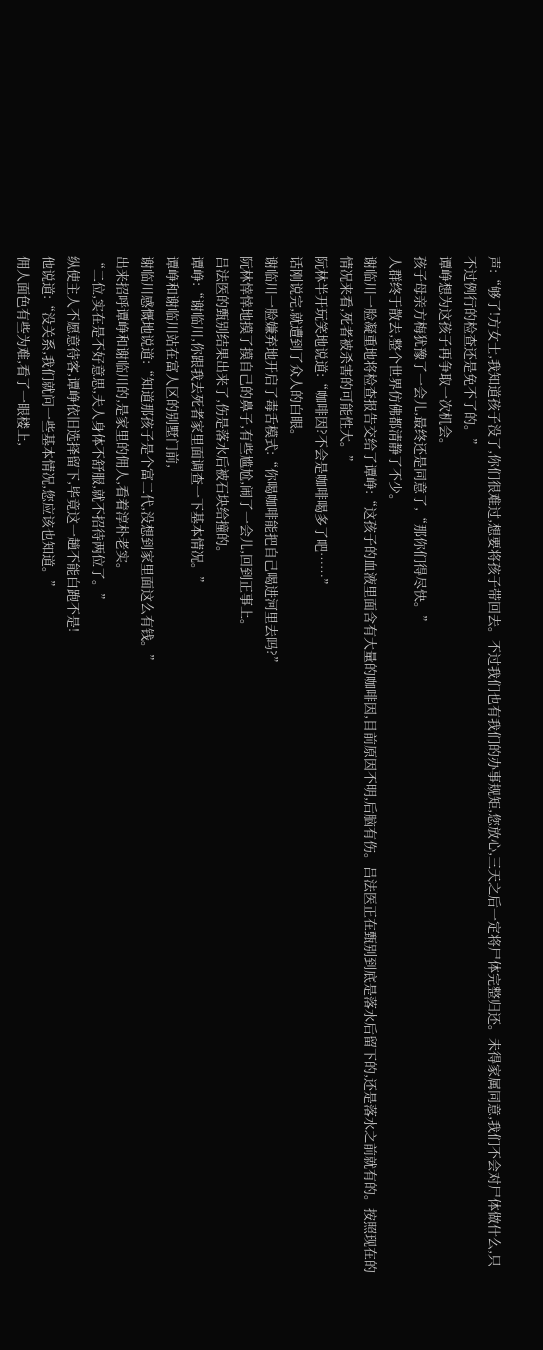声:“够了!方女士,我知道孩子没了,你们很难过,想要将孩子带回去。不过我们也有我们的办事规矩,您放心,三天之后一定将尸体完整归还。未得家属同意,我们不会对尸体做什么,只不过例行的检查还是免不了的。”
谭峥想为这孩子再争取一次机会。
孩子母亲方梅犹豫了一会儿,最终还是同意了,“那你们得尽快。”
人群终于散去,整个世界仿佛都清静了不少。
谢临川一脸凝重地将检查报告交给了谭峥:“这孩子的血液里面含有大量的咖啡因,目前原因不明,后脑有伤。吕法医正在甄别到底是落水后留下的,还是落水之前就有的。按照现在的情况来看,死者被杀害的可能性大。”
阮林半开玩笑地说道:“咖啡因?不会是咖啡喝多了吧……”
话刚说完,就遭到了众人的白眼。
谢临川一脸嫌弃地开启了毒舌模式:“你喝咖啡能把自己喝进河里去吗?”
阮林悻悻地摸了摸自己的鼻子,有些尴尬,闹了一会儿,回到正事上。
吕法医的甄别结果出来了,伤是落水后被石块给撞的。
谭峥:“谢临川,你跟我去死者家里面调查一下基本情况。”
谭峥和谢临川站在富人区的别墅门前,
谢临川感慨地说道:“知道那孩子是个富二代,没想到家里面这么有钱。”
出来招呼谭峥和谢临川的,是家里的佣人,看着淳朴老实。
“二位,实在是不好意思,夫人身体不舒服,就不招待两位了。”
纵使主人不愿意待客,谭峥依旧选择留下,毕竟这一趟不能白跑不是!
他说道:“没关系,我们就问一些基本情况,您应该也知道。”
佣人面色有些为难,看了一眼楼上,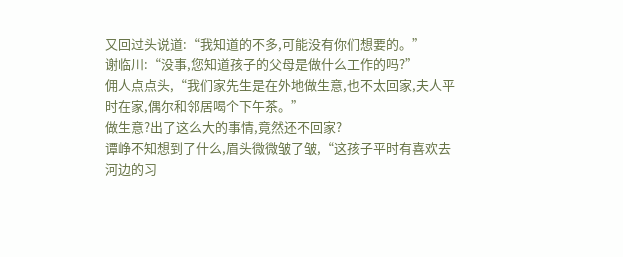又回过头说道:“我知道的不多,可能没有你们想要的。”
谢临川:“没事,您知道孩子的父母是做什么工作的吗?”
佣人点点头,“我们家先生是在外地做生意,也不太回家,夫人平时在家,偶尔和邻居喝个下午茶。”
做生意?出了这么大的事情,竟然还不回家?
谭峥不知想到了什么,眉头微微皱了皱,“这孩子平时有喜欢去河边的习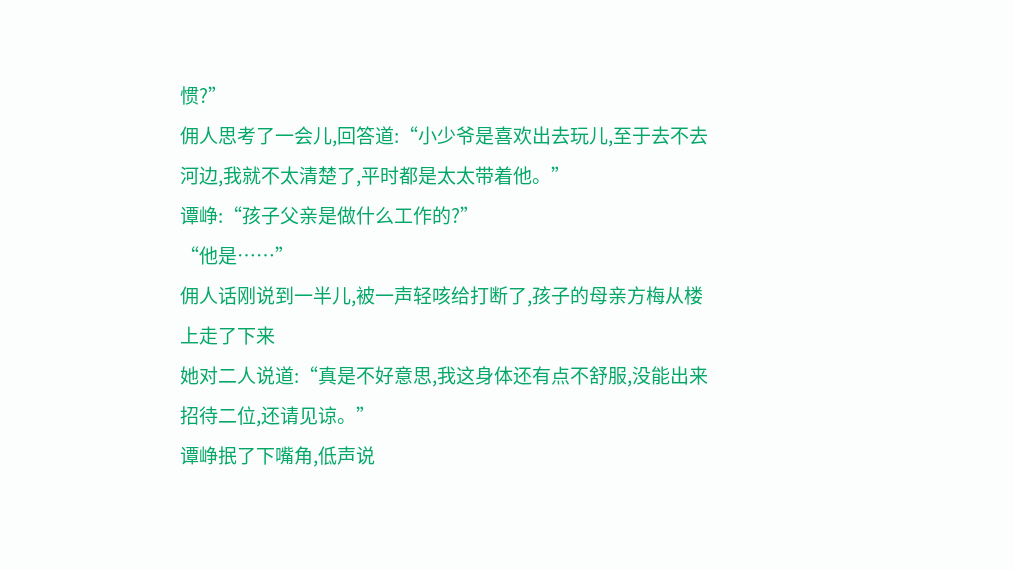惯?”
佣人思考了一会儿,回答道:“小少爷是喜欢出去玩儿,至于去不去河边,我就不太清楚了,平时都是太太带着他。”
谭峥:“孩子父亲是做什么工作的?”
“他是……”
佣人话刚说到一半儿,被一声轻咳给打断了,孩子的母亲方梅从楼上走了下来
她对二人说道:“真是不好意思,我这身体还有点不舒服,没能出来招待二位,还请见谅。”
谭峥抿了下嘴角,低声说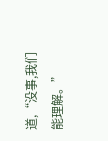道,“没事,我们能理解。”